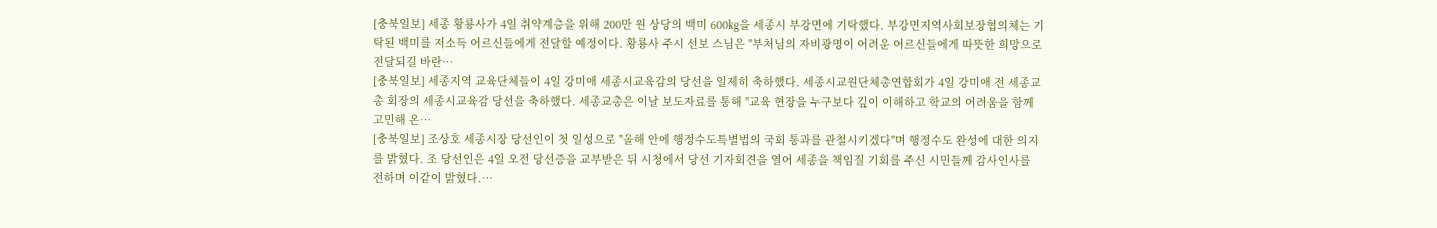[충북일보] 세종 황룡사가 4일 취약계층을 위해 200만 원 상당의 백미 600㎏을 세종시 부강면에 기탁했다. 부강면지역사회보장협의체는 기탁된 백미를 저소득 어르신들에게 전달할 예정이다. 황룡사 주시 선보 스님은 "부처님의 자비광명이 어려운 어르신들에게 따뜻한 희망으로 전달되길 바란…
[충북일보] 세종지역 교육단체들이 4일 강미애 세종시교육감의 당선을 일제히 축하했다. 세종시교원단체총연합회가 4일 강미애 전 세종교총 회장의 세종시교육감 당선을 축하했다. 세종교총은 이날 보도자료를 통해 "교육 현장을 누구보다 깊이 이해하고 학교의 어려움을 함께 고민해 온…
[충북일보] 조상호 세종시장 당선인이 첫 일성으로 "올해 안에 행정수도특별법의 국회 통과를 관철시키겠다"며 행정수도 완성에 대한 의지를 밝혔다. 조 당선인은 4일 오전 당선증을 교부받은 뒤 시청에서 당선 기자회견을 열어 세종을 책임질 기회를 주신 시민들께 감사인사를 전하며 이같이 밝혔다.…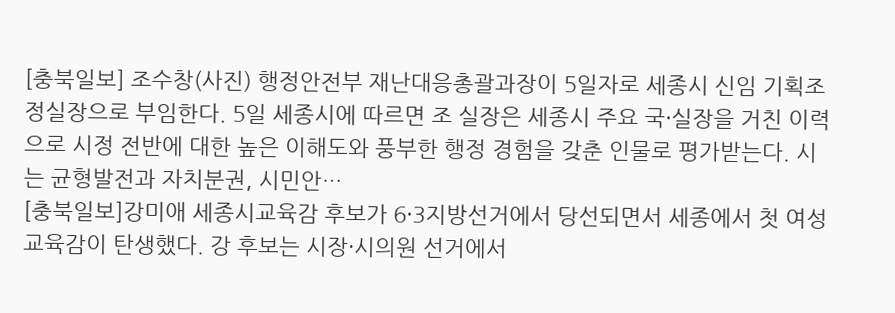[충북일보] 조수창(사진) 행정안전부 재난대응총괄과장이 5일자로 세종시 신임 기획조정실장으로 부임한다. 5일 세종시에 따르면 조 실장은 세종시 주요 국·실장을 거친 이력으로 시정 전반에 대한 높은 이해도와 풍부한 행정 경험을 갖춘 인물로 평가받는다. 시는 균형발전과 자치분권, 시민안…
[충북일보]강미애 세종시교육감 후보가 6·3지방선거에서 당선되면서 세종에서 첫 여성 교육감이 탄생했다. 강 후보는 시장·시의원 선거에서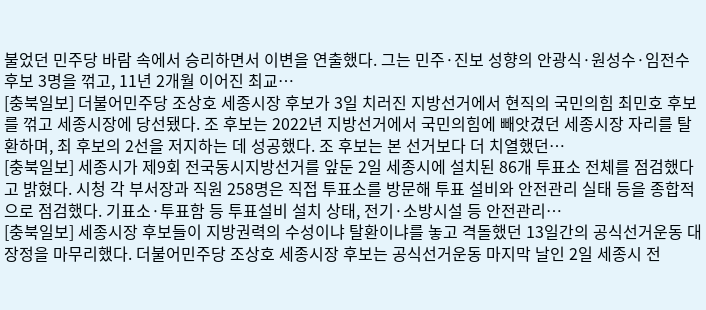불었던 민주당 바람 속에서 승리하면서 이변을 연출했다. 그는 민주·진보 성향의 안광식·원성수·임전수 후보 3명을 꺾고, 11년 2개월 이어진 최교…
[충북일보] 더불어민주당 조상호 세종시장 후보가 3일 치러진 지방선거에서 현직의 국민의힘 최민호 후보를 꺾고 세종시장에 당선됐다. 조 후보는 2022년 지방선거에서 국민의힘에 빼앗겼던 세종시장 자리를 탈환하며, 최 후보의 2선을 저지하는 데 성공했다. 조 후보는 본 선거보다 더 치열했던…
[충북일보] 세종시가 제9회 전국동시지방선거를 앞둔 2일 세종시에 설치된 86개 투표소 전체를 점검했다고 밝혔다. 시청 각 부서장과 직원 258명은 직접 투표소를 방문해 투표 설비와 안전관리 실태 등을 종합적으로 점검했다. 기표소·투표함 등 투표설비 설치 상태, 전기·소방시설 등 안전관리…
[충북일보] 세종시장 후보들이 지방권력의 수성이냐 탈환이냐를 놓고 격돌했던 13일간의 공식선거운동 대장정을 마무리했다. 더불어민주당 조상호 세종시장 후보는 공식선거운동 마지막 날인 2일 세종시 전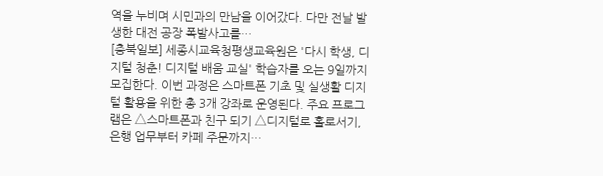역을 누비며 시민과의 만남을 이어갔다. 다만 전날 발생한 대전 공장 폭발사고를…
[충북일보] 세종시교육청평생교육원은 '다시 학생, 디지털 청춘! 디지털 배움 교실' 학습자를 오는 9일까지 모집한다. 이번 과정은 스마트폰 기초 및 실생활 디지털 활용을 위한 총 3개 강좌로 운영된다. 주요 프로그램은 △스마트폰과 친구 되기 △디지털로 홀로서기, 은행 업무부터 카페 주문까지…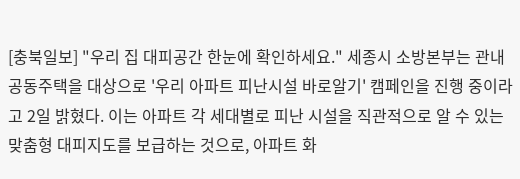[충북일보] "우리 집 대피공간 한눈에 확인하세요." 세종시 소방본부는 관내 공동주택을 대상으로 '우리 아파트 피난시설 바로알기' 캠페인을 진행 중이라고 2일 밝혔다. 이는 아파트 각 세대별로 피난 시설을 직관적으로 알 수 있는 맞춤형 대피지도를 보급하는 것으로, 아파트 화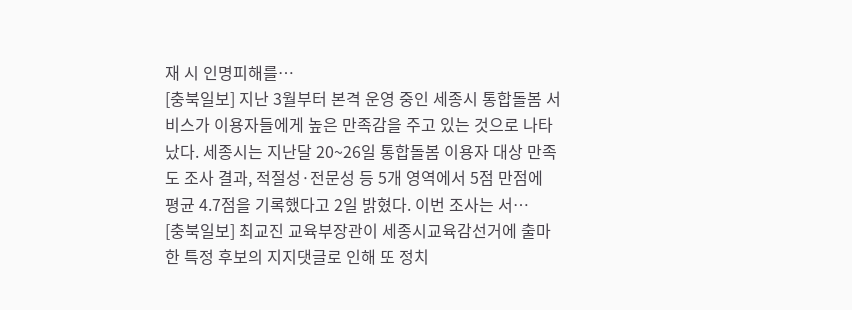재 시 인명피해를…
[충북일보] 지난 3월부터 본격 운영 중인 세종시 통합돌봄 서비스가 이용자들에게 높은 만족감을 주고 있는 것으로 나타났다. 세종시는 지난달 20~26일 통합돌봄 이용자 대상 만족도 조사 결과, 적절성·전문성 등 5개 영역에서 5점 만점에 평균 4.7점을 기록했다고 2일 밝혔다. 이번 조사는 서…
[충북일보] 최교진 교육부장관이 세종시교육감선거에 출마한 특정 후보의 지지댓글로 인해 또 정치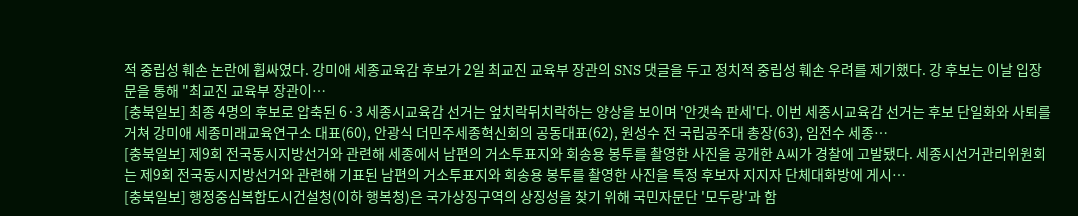적 중립성 훼손 논란에 휩싸였다. 강미애 세종교육감 후보가 2일 최교진 교육부 장관의 SNS 댓글을 두고 정치적 중립성 훼손 우려를 제기했다. 강 후보는 이날 입장문을 통해 "최교진 교육부 장관이…
[충북일보] 최종 4명의 후보로 압축된 6·3 세종시교육감 선거는 엎치락뒤치락하는 양상을 보이며 '안갯속 판세'다. 이번 세종시교육감 선거는 후보 단일화와 사퇴를 거쳐 강미애 세종미래교육연구소 대표(60), 안광식 더민주세종혁신회의 공동대표(62), 원성수 전 국립공주대 총장(63), 임전수 세종…
[충북일보] 제9회 전국동시지방선거와 관련해 세종에서 남편의 거소투표지와 회송용 봉투를 촬영한 사진을 공개한 A씨가 경찰에 고발됐다. 세종시선거관리위원회는 제9회 전국동시지방선거와 관련해 기표된 남편의 거소투표지와 회송용 봉투를 촬영한 사진을 특정 후보자 지지자 단체대화방에 게시…
[충북일보] 행정중심복합도시건설청(이하 행복청)은 국가상징구역의 상징성을 찾기 위해 국민자문단 '모두랑'과 함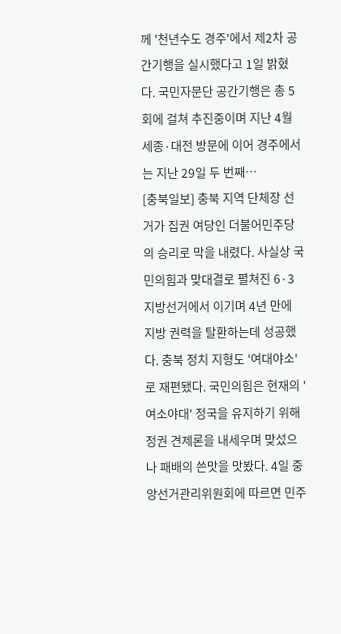께 '천년수도 경주'에서 제2차 공간기행을 실시했다고 1일 밝혔다. 국민자문단 공간기행은 총 5회에 걸쳐 추진중이며 지난 4월 세종·대전 방문에 이어 경주에서는 지난 29일 두 번째…
[충북일보] 충북 지역 단체장 선거가 집권 여당인 더불어민주당의 승리로 막을 내렸다. 사실상 국민의힘과 맞대결로 펼쳐진 6·3 지방선거에서 이기며 4년 만에 지방 권력을 탈환하는데 성공했다. 충북 정치 지형도 '여대야소'로 재편됐다. 국민의힘은 현재의 '여소야대' 정국을 유지하기 위해 정권 견제론을 내세우며 맞섰으나 패배의 쓴맛을 맛봤다. 4일 중앙선거관리위원회에 따르면 민주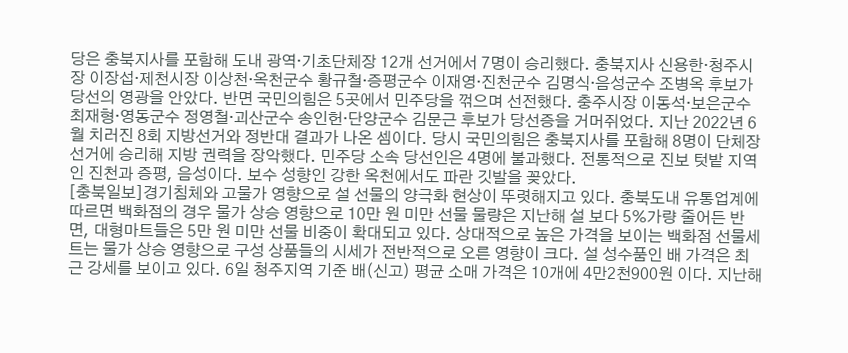당은 충북지사를 포함해 도내 광역·기초단체장 12개 선거에서 7명이 승리했다. 충북지사 신용한·청주시장 이장섭·제천시장 이상천·옥천군수 황규철·증평군수 이재영·진천군수 김명식·음성군수 조병옥 후보가 당선의 영광을 안았다. 반면 국민의힘은 5곳에서 민주당을 꺾으며 선전했다. 충주시장 이동석·보은군수 최재형·영동군수 정영철·괴산군수 송인헌·단양군수 김문근 후보가 당선증을 거머쥐었다. 지난 2022년 6월 치러진 8회 지방선거와 정반대 결과가 나온 셈이다. 당시 국민의힘은 충북지사를 포함해 8명이 단체장 선거에 승리해 지방 권력을 장악했다. 민주당 소속 당선인은 4명에 불과했다. 전통적으로 진보 텃밭 지역인 진천과 증평, 음성이다. 보수 성향인 강한 옥천에서도 파란 깃발을 꽂았다.
[충북일보]경기침체와 고물가 영향으로 설 선물의 양극화 현상이 뚜렷해지고 있다. 충북도내 유통업계에 따르면 백화점의 경우 물가 상승 영향으로 10만 원 미만 선물 물량은 지난해 설 보다 5%가량 줄어든 반면, 대형마트들은 5만 원 미만 선물 비중이 확대되고 있다. 상대적으로 높은 가격을 보이는 백화점 선물세트는 물가 상승 영향으로 구성 상품들의 시세가 전반적으로 오른 영향이 크다. 설 성수품인 배 가격은 최근 강세를 보이고 있다. 6일 청주지역 기준 배(신고) 평균 소매 가격은 10개에 4만2천900원 이다. 지난해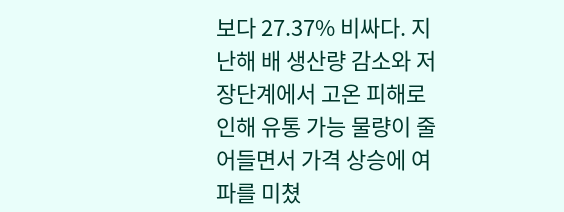보다 27.37% 비싸다. 지난해 배 생산량 감소와 저장단계에서 고온 피해로 인해 유통 가능 물량이 줄어들면서 가격 상승에 여파를 미쳤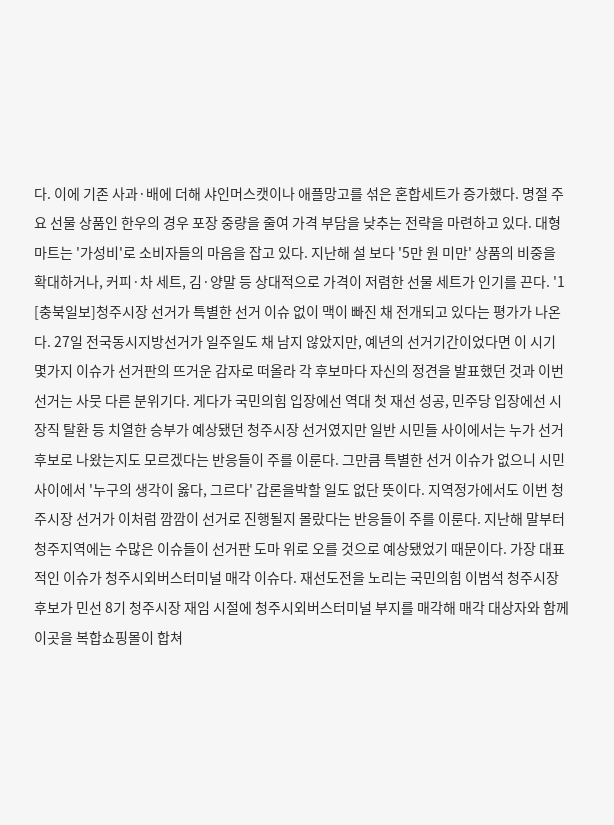다. 이에 기존 사과·배에 더해 샤인머스캣이나 애플망고를 섞은 혼합세트가 증가했다. 명절 주요 선물 상품인 한우의 경우 포장 중량을 줄여 가격 부담을 낮추는 전략을 마련하고 있다. 대형마트는 '가성비'로 소비자들의 마음을 잡고 있다. 지난해 설 보다 '5만 원 미만' 상품의 비중을 확대하거나, 커피·차 세트, 김·양말 등 상대적으로 가격이 저렴한 선물 세트가 인기를 끈다. '1
[충북일보]청주시장 선거가 특별한 선거 이슈 없이 맥이 빠진 채 전개되고 있다는 평가가 나온다. 27일 전국동시지방선거가 일주일도 채 남지 않았지만, 예년의 선거기간이었다면 이 시기 몇가지 이슈가 선거판의 뜨거운 감자로 떠올라 각 후보마다 자신의 정견을 발표했던 것과 이번 선거는 사뭇 다른 분위기다. 게다가 국민의힘 입장에선 역대 첫 재선 성공, 민주당 입장에선 시장직 탈환 등 치열한 승부가 예상됐던 청주시장 선거였지만 일반 시민들 사이에서는 누가 선거 후보로 나왔는지도 모르겠다는 반응들이 주를 이룬다. 그만큼 특별한 선거 이슈가 없으니 시민 사이에서 '누구의 생각이 옳다, 그르다' 갑론을박할 일도 없단 뜻이다. 지역정가에서도 이번 청주시장 선거가 이처럼 깜깜이 선거로 진행될지 몰랐다는 반응들이 주를 이룬다. 지난해 말부터 청주지역에는 수많은 이슈들이 선거판 도마 위로 오를 것으로 예상됐었기 때문이다. 가장 대표적인 이슈가 청주시외버스터미널 매각 이슈다. 재선도전을 노리는 국민의힘 이범석 청주시장 후보가 민선 8기 청주시장 재임 시절에 청주시외버스터미널 부지를 매각해 매각 대상자와 함께 이곳을 복합쇼핑몰이 합쳐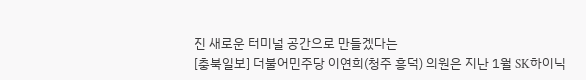진 새로운 터미널 공간으로 만들겠다는
[충북일보] 더불어민주당 이연희(청주 흥덕) 의원은 지난 1월 SK하이닉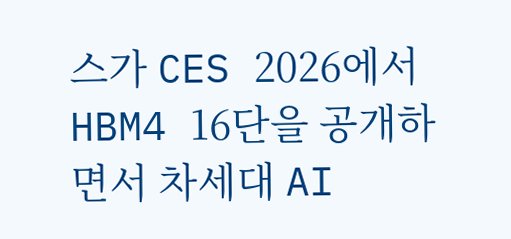스가 CES 2026에서 HBM4 16단을 공개하면서 차세대 AI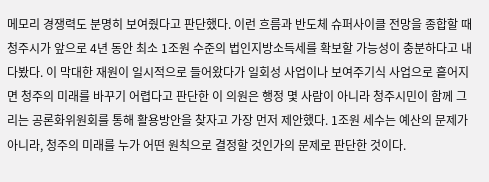메모리 경쟁력도 분명히 보여줬다고 판단했다. 이런 흐름과 반도체 슈퍼사이클 전망을 종합할 때 청주시가 앞으로 4년 동안 최소 1조원 수준의 법인지방소득세를 확보할 가능성이 충분하다고 내다봤다. 이 막대한 재원이 일시적으로 들어왔다가 일회성 사업이나 보여주기식 사업으로 흩어지면 청주의 미래를 바꾸기 어렵다고 판단한 이 의원은 행정 몇 사람이 아니라 청주시민이 함께 그리는 공론화위원회를 통해 활용방안을 찾자고 가장 먼저 제안했다. 1조원 세수는 예산의 문제가 아니라, 청주의 미래를 누가 어떤 원칙으로 결정할 것인가의 문제로 판단한 것이다.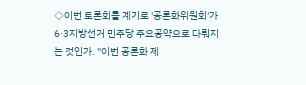◇이번 토론회를 계기로 '공론화위원회'가 6·3지방선거 민주당 주요공약으로 다뤄지는 것인가. "이번 공론화 제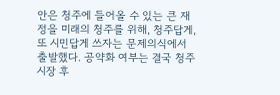안은 청주에 들어올 수 있는 큰 재정을 미래의 청주를 위해, 청주답게, 또 시민답게 쓰자는 문제의식에서 출발했다. 공약화 여부는 결국 청주시장 후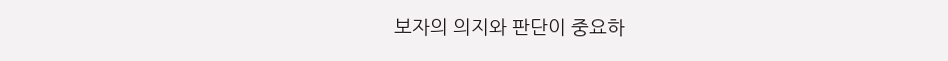보자의 의지와 판단이 중요하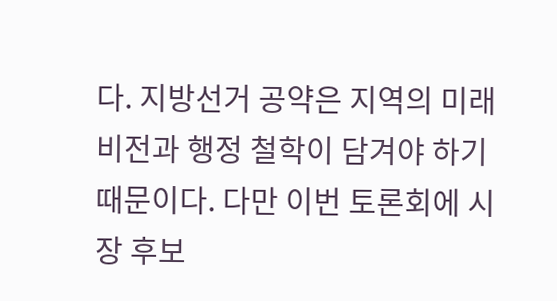다. 지방선거 공약은 지역의 미래 비전과 행정 철학이 담겨야 하기 때문이다. 다만 이번 토론회에 시장 후보